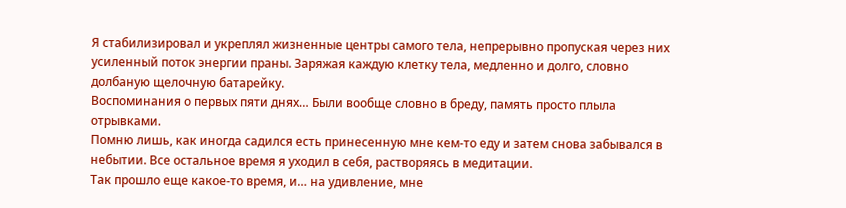Я стабилизировал и укреплял жизненные центры самого тела, непрерывно пропуская через них усиленный поток энергии праны. Заряжая каждую клетку тела, медленно и долго, словно долбаную щелочную батарейку.
Воспоминания о первых пяти днях… Были вообще словно в бреду, память просто плыла отрывками.
Помню лишь, как иногда садился есть принесенную мне кем-то еду и затем снова забывался в небытии. Все остальное время я уходил в себя, растворяясь в медитации.
Так прошло еще какое-то время, и… на удивление, мне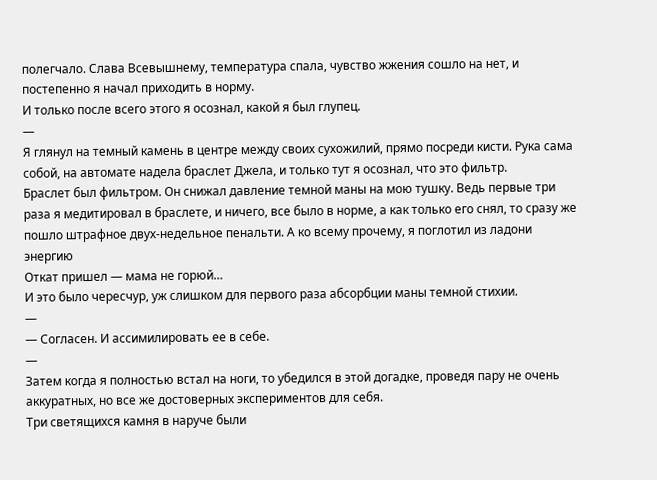полегчало. Слава Всевышнему, температура спала, чувство жжения сошло на нет, и постепенно я начал приходить в норму.
И только после всего этого я осознал, какой я был глупец.
—
Я глянул на темный камень в центре между своих сухожилий, прямо посреди кисти. Рука сама собой, на автомате надела браслет Джела, и только тут я осознал, что это фильтр.
Браслет был фильтром. Он снижал давление темной маны на мою тушку. Ведь первые три раза я медитировал в браслете, и ничего, все было в норме, а как только его снял, то сразу же пошло штрафное двух-недельное пенальти. А ко всему прочему, я поглотил из ладони энергию
Откат пришел — мама не горюй…
И это было чересчур, уж слишком для первого раза абсорбции маны темной стихии.
—
— Согласен. И ассимилировать ее в себе.
—
Затем когда я полностью встал на ноги, то убедился в этой догадке, проведя пару не очень аккуратных, но все же достоверных экспериментов для себя.
Три светящихся камня в наруче были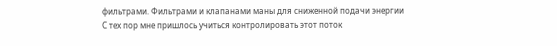фильтрами. Фильтрами и клапанами маны для сниженной подачи энергии
С тех пор мне пришлось учиться контролировать этот поток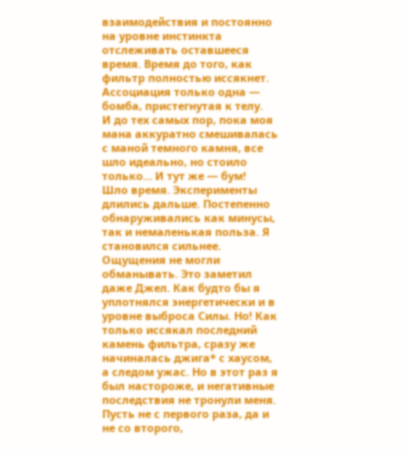взаимодействия и постоянно на уровне инстинкта отслеживать оставшееся время. Время до того, как фильтр полностью иссякнет.
Ассоциация только одна — бомба, пристегнутая к телу.
И до тех самых пор, пока моя мана аккуратно смешивалась с маной темного камня, все шло идеально, но стоило только… И тут же — бум!
Шло время. Эксперименты длились дальше. Постепенно обнаруживались как минусы, так и немаленькая польза. Я становился сильнее. Ощущения не могли обманывать. Это заметил даже Джел. Как будто бы я уплотнялся энергетически и в уровне выброса Силы. Но! Как только иссякал последний камень фильтра, сразу же начиналась джига* с хаусом, а следом ужас. Но в этот раз я был настороже, и негативные последствия не тронули меня.
Пусть не с первого раза, да и не со второго,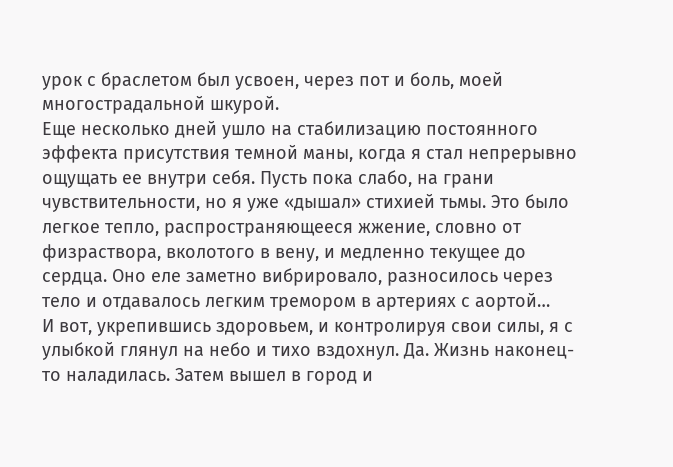урок с браслетом был усвоен, через пот и боль, моей многострадальной шкурой.
Еще несколько дней ушло на стабилизацию постоянного эффекта присутствия темной маны, когда я стал непрерывно ощущать ее внутри себя. Пусть пока слабо, на грани чувствительности, но я уже «дышал» стихией тьмы. Это было легкое тепло, распространяющееся жжение, словно от физраствора, вколотого в вену, и медленно текущее до сердца. Оно еле заметно вибрировало, разносилось через тело и отдавалось легким тремором в артериях с аортой…
И вот, укрепившись здоровьем, и контролируя свои силы, я с улыбкой глянул на небо и тихо вздохнул. Да. Жизнь наконец-то наладилась. Затем вышел в город и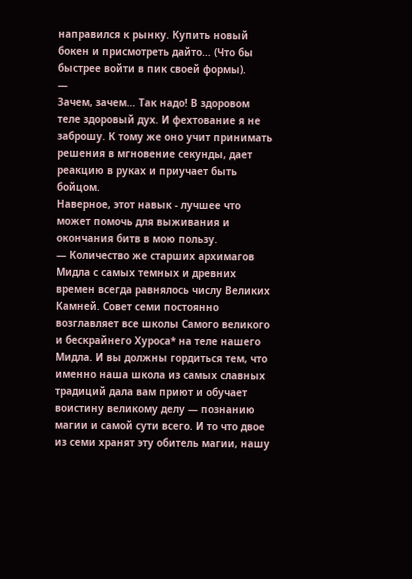направился к рынку. Купить новый бокен и присмотреть дайто… (Что бы быстрее войти в пик своей формы).
—
Зачем, зачем… Так надо! В здоровом теле здоровый дух. И фехтование я не заброшу. К тому же оно учит принимать решения в мгновение секунды, дает реакцию в руках и приучает быть бойцом.
Наверное, этот навык - лучшее что может помочь для выживания и окончания битв в мою пользу.
— Количество же старших архимагов Мидла с самых темных и древних времен всегда равнялось числу Великих Камней. Совет семи постоянно возглавляет все школы Самого великого и бескрайнего Хуроса* на теле нашего Мидла. И вы должны гордиться тем, что именно наша школа из самых славных традиций дала вам приют и обучает воистину великому делу — познанию магии и самой сути всего. И то что двое из семи хранят эту обитель магии, нашу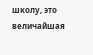школу, это величайшая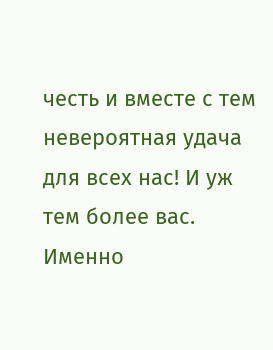честь и вместе с тем невероятная удача для всех нас! И уж тем более вас. Именно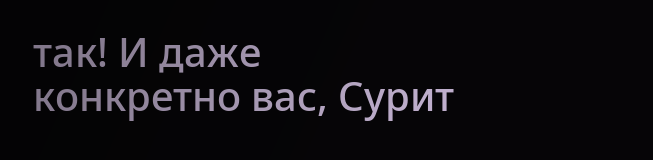так! И даже конкретно вас, Сурит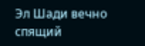Эл Шади вечно спящий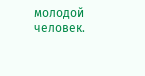молодой человек.